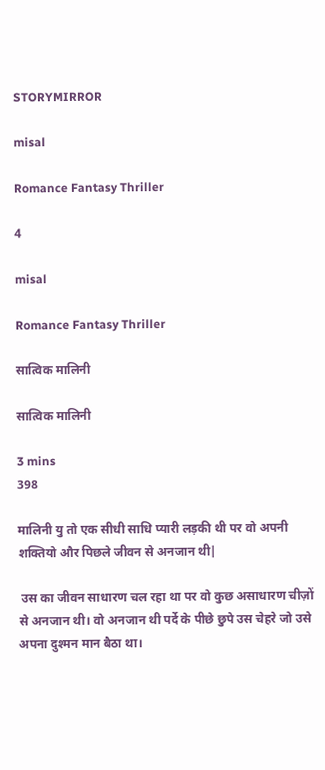STORYMIRROR

misal

Romance Fantasy Thriller

4

misal

Romance Fantasy Thriller

सात्विक मालिनी

सात्विक मालिनी

3 mins
398

मालिनी यु तो एक सीधी साधि प्यारी लड़की थी पर वो अपनी शक्तियो और पिछले जीवन से अनजान थी|

 उस का जीवन साधारण चल रहा था पर वो कुछ असाधारण चीज़ों से अनजान थी। वो अनजान थी पर्दे के पीछे छुपे उस चेहरे जो उसे अपना दुश्मन मान बैठा था।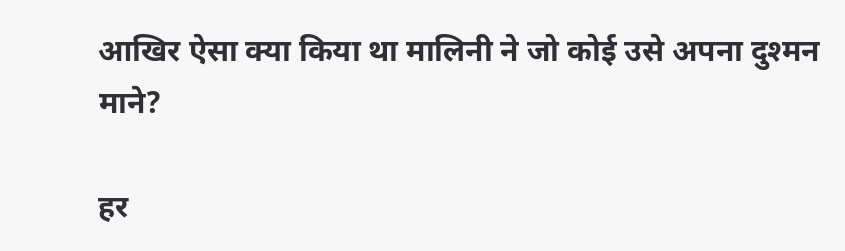आखिर ऐसा क्या किया था मालिनी ने जो कोई उसे अपना दुश्मन माने?

हर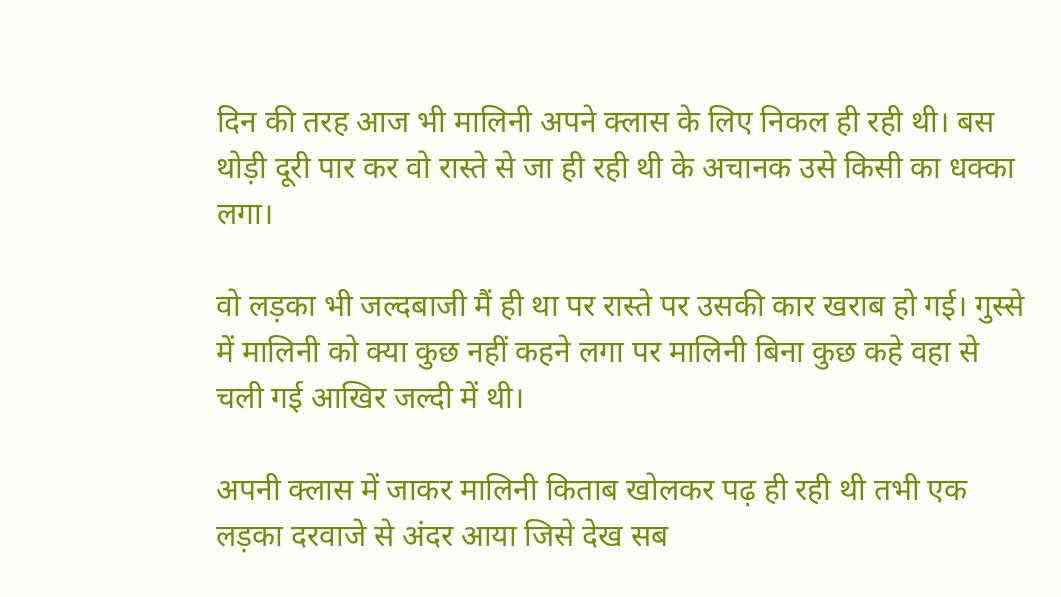दिन की तरह आज भी मालिनी अपने क्लास के लिए निकल ही रही थी। बस थोड़ी दूरी पार कर वो रास्ते से जा ही रही थी के अचानक उसे किसी का धक्का लगा।

वो लड़का भी जल्दबाजी मैं ही था पर रास्ते पर उसकी कार खराब हो गई। गुस्से में मालिनी को क्या कुछ नहीं कहने लगा पर मालिनी बिना कुछ कहे वहा से चली गई आखिर जल्दी में थी।

अपनी क्लास में जाकर मालिनी किताब खोलकर पढ़ ही रही थी तभी एक लड़का दरवाजे से अंदर आया जिसे देख सब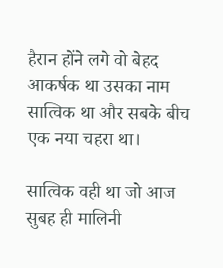हैरान होंने लगे वो बेहद आकर्षक था उसका नाम सात्विक था और सबके बीच एक नया चहरा था।

सात्विक वही था जो आज सुबह ही मालिनी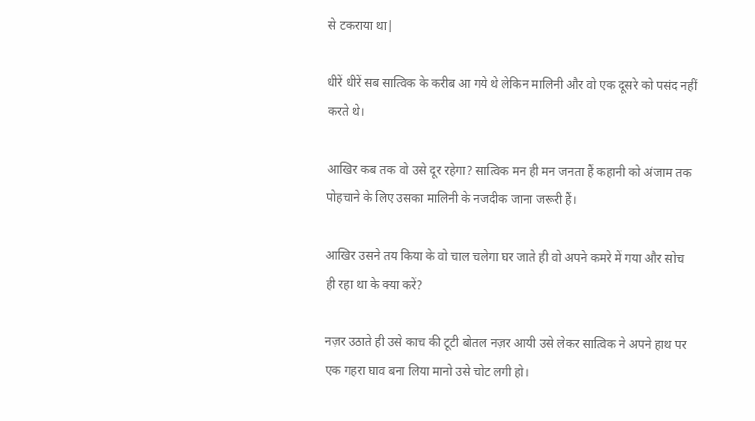से टकराया था|

धीरें धीरें सब सात्विक के करीब आ गये थे लेकिन मालिनी और वो एक दूसरे को पसंद नहीं करते थे।

आखिर कब तक वो उसे दूर रहेगा? सात्विक मन ही मन जनता हैं कहानी को अंजाम तक पोहचाने के लिए उसका मालिनी के नजदीक जाना जरूरी हैं।

आखिर उसने तय किया के वो चाल चलेगा घर जाते ही वो अपने कमरे में गया और सोच ही रहा था के क्या करें?

नज़र उठाते ही उसे काच की टूटी बोतल नज़र आयी उसे लेकर सात्विक ने अपने हाथ पर एक गहरा घाव बना लिया मानो उसे चोट लगी हो।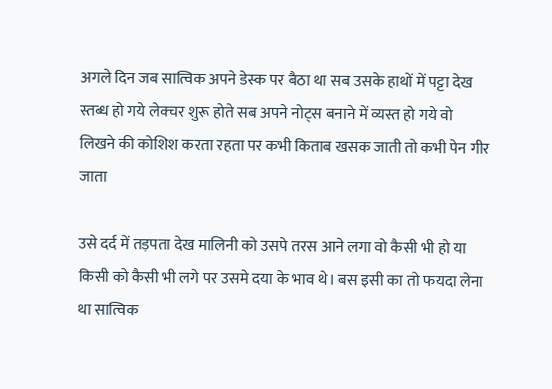अगले दिन जब सात्विक अपने डेस्क पर बैठा था सब उसके हाथों में पट्टा देख स्तब्ध हो गये लेक्चर शुरू होते सब अपने नोट्स बनाने में व्यस्त हो गये वो लिखने की कोशिश करता रहता पर कभी किताब खसक जाती तो कभी पेन गीर जाता

उसे दर्द में तड़पता देख मालिनी को उसपे तरस आने लगा वो कैसी भी हो या किसी को कैसी भी लगे पर उसमे दया के भाव थे। बस इसी का तो फयदा लेना था सात्विक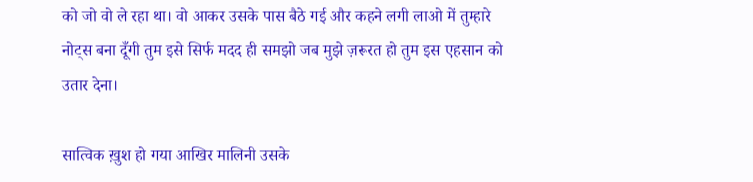को जो वो ले रहा था। वो आकर उसके पास बैठे गई और कहने लगी लाओ में तुम्हारे नोट्स बना दूँगी तुम इसे सिर्फ मदद ही समझो जब मुझे ज़रूरत हो तुम इस एहसान को उतार देना।

सात्विक ख़ुश हो गया आखिर मालिनी उसके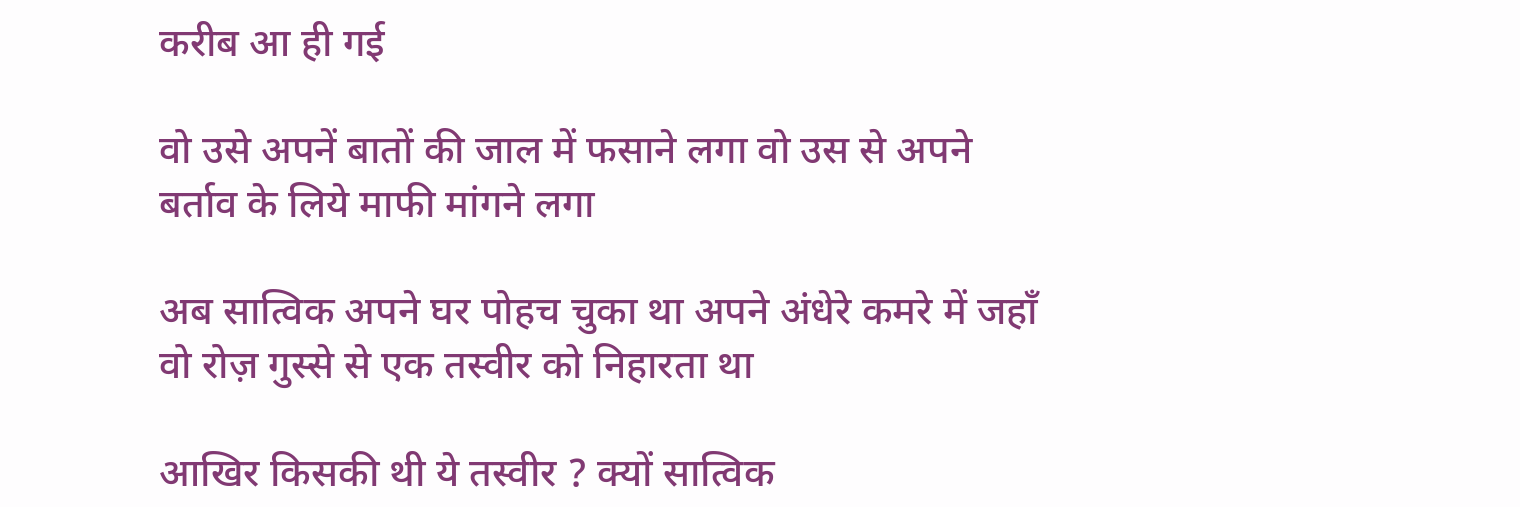करीब आ ही गई

वो उसे अपनें बातों की जाल में फसाने लगा वो उस से अपने बर्ताव के लिये माफी मांगने लगा

अब सात्विक अपने घर पोहच चुका था अपने अंधेरे कमरे में जहाँ वो रोज़ गुस्से से एक तस्वीर को निहारता था

आखिर किसकी थी ये तस्वीर ? क्यों सात्विक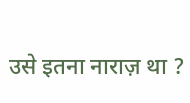उसे इतना नाराज़ था ?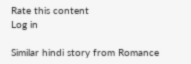Rate this content
Log in

Similar hindi story from Romance